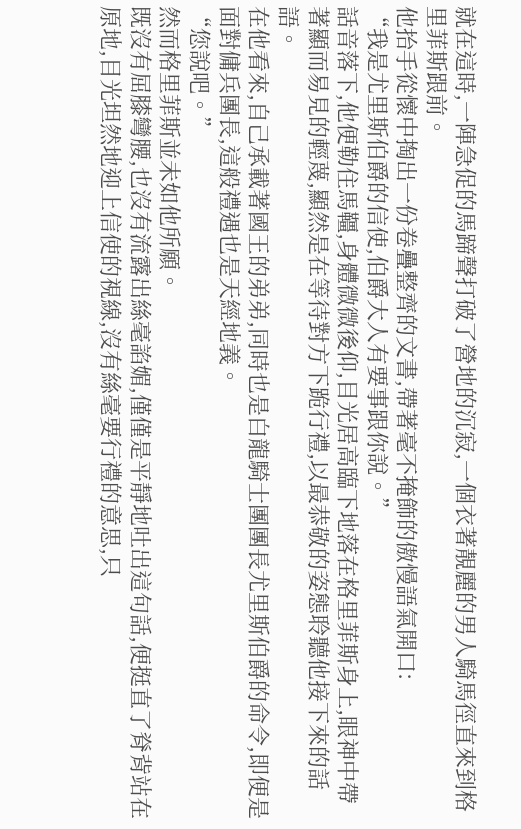就在這時,一陣急促的馬蹄聲打破了營地的沉寂,一個衣著靚麗的男人騎馬徑直來到格里菲斯跟前。
他抬手從懷中掏出一份卷疊整齊的文書,帶著毫不掩飾的傲慢語氣開口:
“我是尤里斯伯爵的信使,伯爵大人有要事跟你說。”
話音落下,他便勒住馬韁,身體微微後仰,目光居高臨下地落在格里菲斯身上,眼神中帶著顯而易見的輕蔑,顯然是在等待對方下跪行禮,以最恭敬的姿態聆聽他接下來的話語。
在他看來,自己承載著國王的弟弟,同時也是白龍騎士團團長尤里斯伯爵的命令,即便是面對傭兵團長,這般禮遇也是天經地義。
“您說吧。”
然而格里菲斯並未如他所願。
既沒有屈膝彎腰,也沒有流露出絲毫諂媚,僅僅是平靜地吐出這句話,便挺直了脊背站在原地,目光坦然地迎上信使的視線,沒有絲毫要行禮的意思,只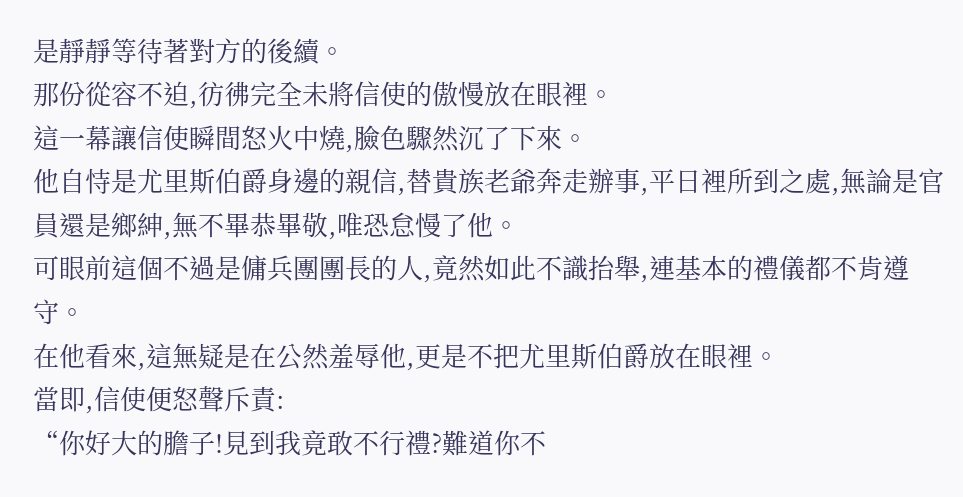是靜靜等待著對方的後續。
那份從容不迫,彷彿完全未將信使的傲慢放在眼裡。
這一幕讓信使瞬間怒火中燒,臉色驟然沉了下來。
他自恃是尤里斯伯爵身邊的親信,替貴族老爺奔走辦事,平日裡所到之處,無論是官員還是鄉紳,無不畢恭畢敬,唯恐怠慢了他。
可眼前這個不過是傭兵團團長的人,竟然如此不識抬舉,連基本的禮儀都不肯遵守。
在他看來,這無疑是在公然羞辱他,更是不把尤里斯伯爵放在眼裡。
當即,信使便怒聲斥責:
“你好大的膽子!見到我竟敢不行禮?難道你不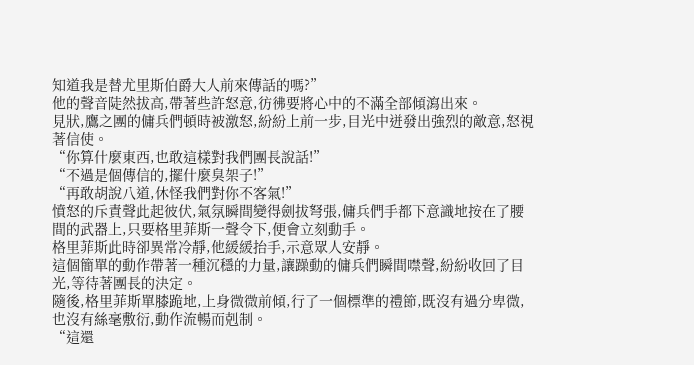知道我是替尤里斯伯爵大人前來傳話的嗎?”
他的聲音陡然拔高,帶著些許怒意,彷彿要將心中的不滿全部傾瀉出來。
見狀,鷹之團的傭兵們頓時被激怒,紛紛上前一步,目光中迸發出強烈的敵意,怒視著信使。
“你算什麼東西,也敢這樣對我們團長說話!”
“不過是個傳信的,擺什麼臭架子!”
“再敢胡說八道,休怪我們對你不客氣!”
憤怒的斥責聲此起彼伏,氣氛瞬間變得劍拔弩張,傭兵們手都下意識地按在了腰間的武器上,只要格里菲斯一聲令下,便會立刻動手。
格里菲斯此時卻異常冷靜,他緩緩抬手,示意眾人安靜。
這個簡單的動作帶著一種沉穩的力量,讓躁動的傭兵們瞬間噤聲,紛紛收回了目光,等待著團長的決定。
隨後,格里菲斯單膝跪地,上身微微前傾,行了一個標準的禮節,既沒有過分卑微,也沒有絲毫敷衍,動作流暢而剋制。
“這還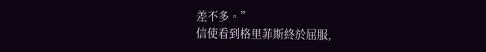差不多。”
信使看到格里菲斯終於屈服,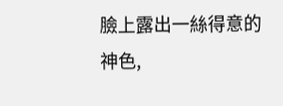臉上露出一絲得意的神色,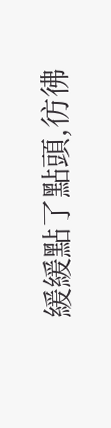緩緩點了點頭,彷彿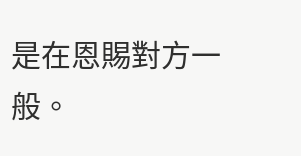是在恩賜對方一般。